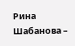Рина Шабанова –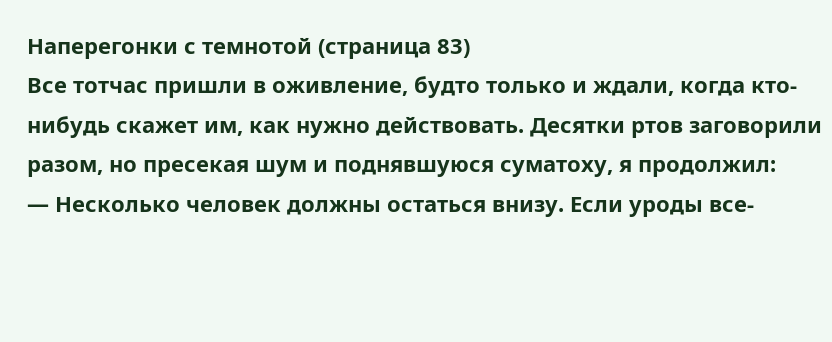Наперегонки с темнотой (страница 83)
Все тотчас пришли в оживление, будто только и ждали, когда кто-нибудь скажет им, как нужно действовать. Десятки ртов заговорили разом, но пресекая шум и поднявшуюся суматоху, я продолжил:
— Несколько человек должны остаться внизу. Если уроды все-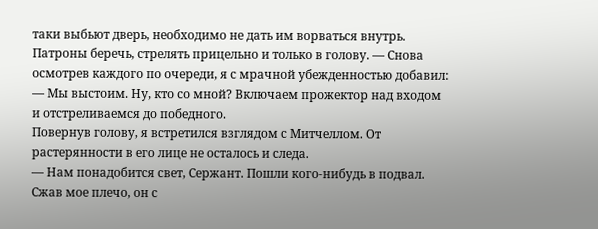таки выбьют дверь, необходимо не дать им ворваться внутрь. Патроны беречь, стрелять прицельно и только в голову. — Снова осмотрев каждого по очереди, я с мрачной убежденностью добавил: — Мы выстоим. Ну, кто со мной? Включаем прожектор над входом и отстреливаемся до победного.
Повернув голову, я встретился взглядом с Митчеллом. От растерянности в его лице не осталось и следа.
— Нам понадобится свет, Сержант. Пошли кого-нибудь в подвал.
Сжав мое плечо, он с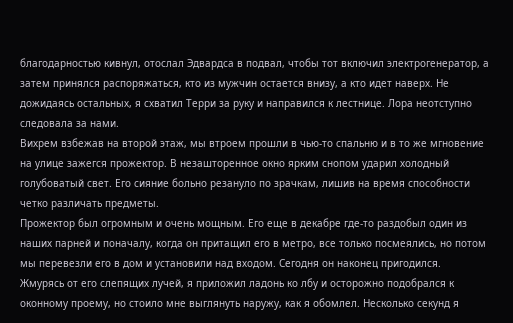благодарностью кивнул, отослал Эдвардса в подвал, чтобы тот включил электрогенератор, а затем принялся распоряжаться, кто из мужчин остается внизу, а кто идет наверх. Не дожидаясь остальных, я схватил Терри за руку и направился к лестнице. Лора неотступно следовала за нами.
Вихрем взбежав на второй этаж, мы втроем прошли в чью-то спальню и в то же мгновение на улице зажегся прожектор. В незашторенное окно ярким снопом ударил холодный голубоватый свет. Его сияние больно резануло по зрачкам, лишив на время способности четко различать предметы.
Прожектор был огромным и очень мощным. Его еще в декабре где-то раздобыл один из наших парней и поначалу, когда он притащил его в метро, все только посмеялись, но потом мы перевезли его в дом и установили над входом. Сегодня он наконец пригодился.
Жмурясь от его слепящих лучей, я приложил ладонь ко лбу и осторожно подобрался к оконному проему, но стоило мне выглянуть наружу, как я обомлел. Несколько секунд я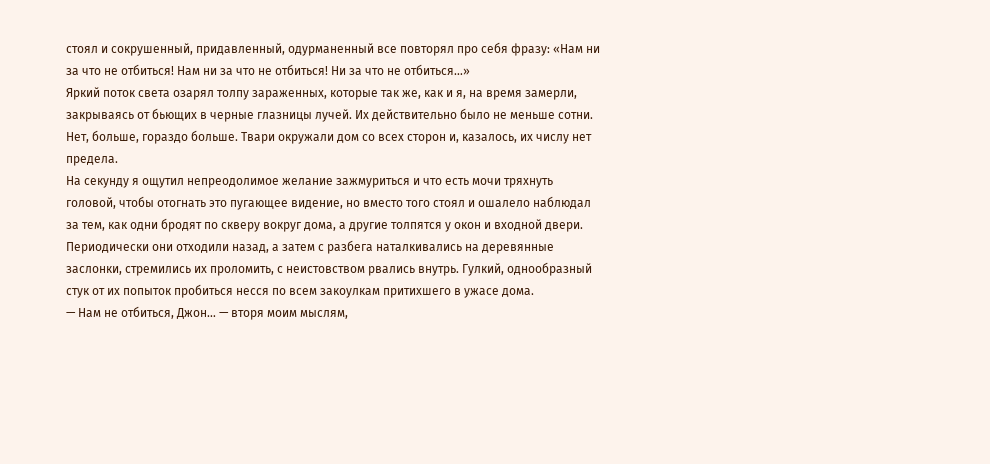стоял и сокрушенный, придавленный, одурманенный все повторял про себя фразу: «Нам ни за что не отбиться! Нам ни за что не отбиться! Ни за что не отбиться…»
Яркий поток света озарял толпу зараженных, которые так же, как и я, на время замерли, закрываясь от бьющих в черные глазницы лучей. Их действительно было не меньше сотни. Нет, больше, гораздо больше. Твари окружали дом со всех сторон и, казалось, их числу нет предела.
На секунду я ощутил непреодолимое желание зажмуриться и что есть мочи тряхнуть головой, чтобы отогнать это пугающее видение, но вместо того стоял и ошалело наблюдал за тем, как одни бродят по скверу вокруг дома, а другие толпятся у окон и входной двери. Периодически они отходили назад, а затем с разбега наталкивались на деревянные заслонки, стремились их проломить, с неистовством рвались внутрь. Гулкий, однообразный стук от их попыток пробиться несся по всем закоулкам притихшего в ужасе дома.
— Нам не отбиться, Джон… — вторя моим мыслям,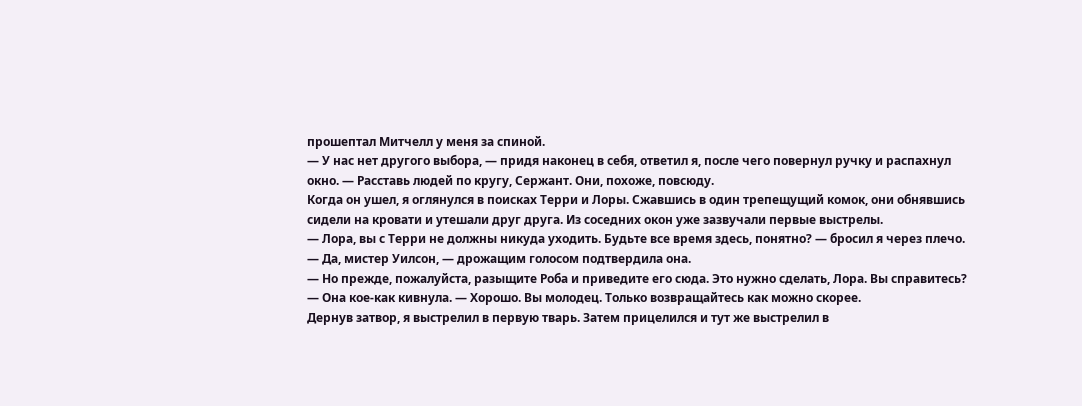прошептал Митчелл у меня за спиной.
— У нас нет другого выбора, — придя наконец в себя, ответил я, после чего повернул ручку и распахнул окно. — Расставь людей по кругу, Сержант. Они, похоже, повсюду.
Когда он ушел, я оглянулся в поисках Терри и Лоры. Сжавшись в один трепещущий комок, они обнявшись сидели на кровати и утешали друг друга. Из соседних окон уже зазвучали первые выстрелы.
— Лора, вы с Терри не должны никуда уходить. Будьте все время здесь, понятно? — бросил я через плечо.
— Да, мистер Уилсон, — дрожащим голосом подтвердила она.
— Но прежде, пожалуйста, разыщите Роба и приведите его сюда. Это нужно сделать, Лора. Вы справитесь? — Она кое-как кивнула. — Хорошо. Вы молодец. Только возвращайтесь как можно скорее.
Дернув затвор, я выстрелил в первую тварь. Затем прицелился и тут же выстрелил в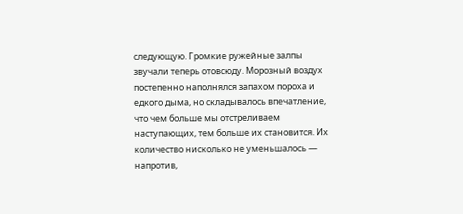следующую. Громкие ружейные залпы звучали теперь отовсюду. Морозный воздух постепенно наполнялся запахом пороха и едкого дыма, но складывалось впечатление, что чем больше мы отстреливаем наступающих, тем больше их становится. Их количество нисколько не уменьшалось — напротив,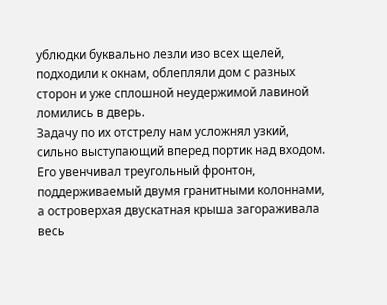ублюдки буквально лезли изо всех щелей, подходили к окнам, облепляли дом с разных сторон и уже сплошной неудержимой лавиной ломились в дверь.
Задачу по их отстрелу нам усложнял узкий, сильно выступающий вперед портик над входом. Его увенчивал треугольный фронтон, поддерживаемый двумя гранитными колоннами, а островерхая двускатная крыша загораживала весь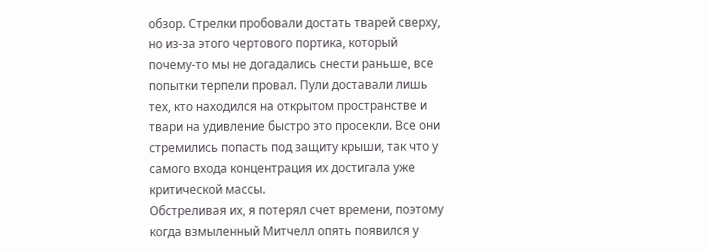обзор. Стрелки пробовали достать тварей сверху, но из-за этого чертового портика, который почему-то мы не догадались снести раньше, все попытки терпели провал. Пули доставали лишь тех, кто находился на открытом пространстве и твари на удивление быстро это просекли. Все они стремились попасть под защиту крыши, так что у самого входа концентрация их достигала уже критической массы.
Обстреливая их, я потерял счет времени, поэтому когда взмыленный Митчелл опять появился у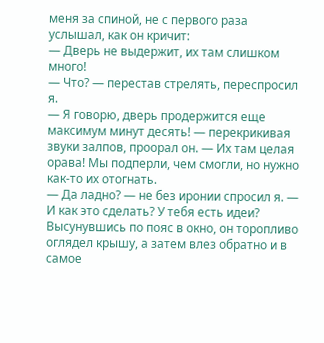меня за спиной, не с первого раза услышал, как он кричит:
— Дверь не выдержит, их там слишком много!
— Что? — перестав стрелять, переспросил я.
— Я говорю, дверь продержится еще максимум минут десять! — перекрикивая звуки залпов, проорал он. — Их там целая орава! Мы подперли, чем смогли, но нужно как-то их отогнать.
— Да ладно? — не без иронии спросил я. — И как это сделать? У тебя есть идеи?
Высунувшись по пояс в окно, он торопливо оглядел крышу, а затем влез обратно и в самое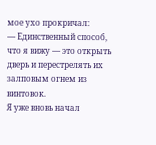мое ухо прокричал:
— Единственный способ, что я вижу — это открыть дверь и перестрелять их залповым огнем из винтовок.
Я уже вновь начал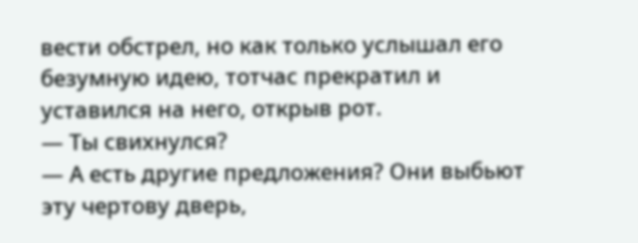вести обстрел, но как только услышал его безумную идею, тотчас прекратил и уставился на него, открыв рот.
— Ты свихнулся?
— А есть другие предложения? Они выбьют эту чертову дверь,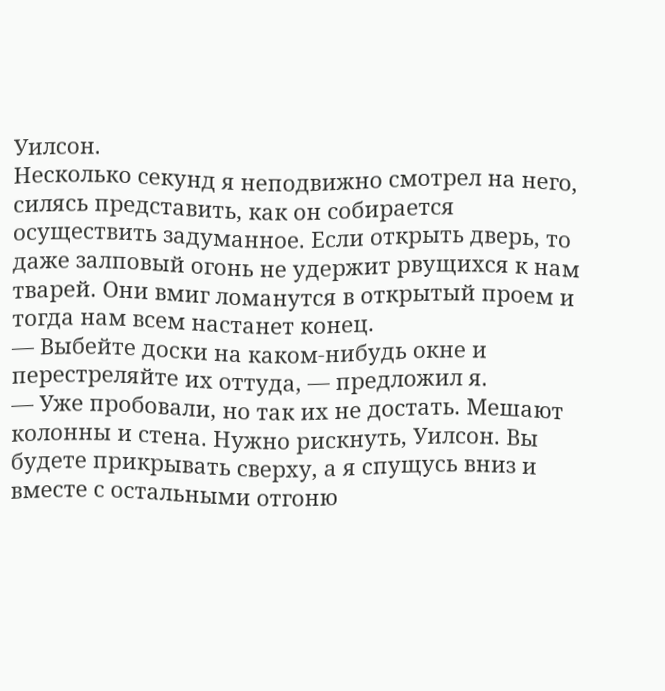Уилсон.
Несколько секунд я неподвижно смотрел на него, силясь представить, как он собирается осуществить задуманное. Если открыть дверь, то даже залповый огонь не удержит рвущихся к нам тварей. Они вмиг ломанутся в открытый проем и тогда нам всем настанет конец.
— Выбейте доски на каком-нибудь окне и перестреляйте их оттуда, — предложил я.
— Уже пробовали, но так их не достать. Мешают колонны и стена. Нужно рискнуть, Уилсон. Вы будете прикрывать сверху, а я спущусь вниз и вместе с остальными отгоню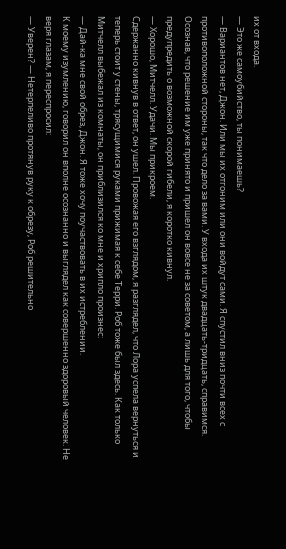их от входа.
— Это же самоубийство, ты понимаешь?
— Вариантов нет, Джон. Или мы их отгоним или они войдут сами. Я спустил вниз почти всех с противоположной стороны, так что дело за вами. У входа их штук двадцать-тридцать, справимся.
Осознав, что решение им уже принято и пришел он вовсе не за советом, а лишь для того, чтобы предупредить о возможной скорой гибели, я коротко кивнул.
— Хорошо, Митчелл. Удачи. Мы прикроем.
Сдержанно кивнув в ответ, он ушел. Провожая его взглядом, я разглядел, что Лора успела вернуться и теперь стоит у стены, трясущимися руками прижимая к себе Терри. Роб тоже был здесь. Как только Митчелл выбежал из комнаты, он приблизился ко мне и хрипло произнес:
— Дай-ка мне свой обрез, Джон. Я тоже хочу поучаствовать в их истреблении.
К моему изумлению, говорил он вполне осознанно и выглядел как совершенно здоровый человек. Не веря глазам, я переспросил:
— Уверен? — Нетерпеливо протянув руку к обрезу, Роб решительно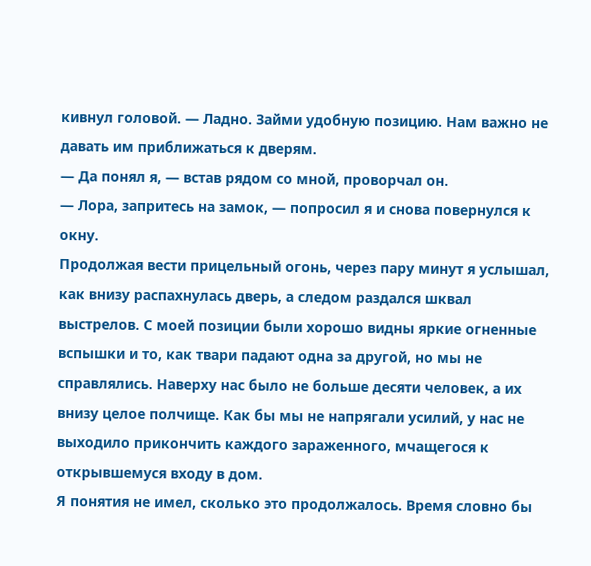кивнул головой. — Ладно. Займи удобную позицию. Нам важно не давать им приближаться к дверям.
— Да понял я, — встав рядом со мной, проворчал он.
— Лора, запритесь на замок, — попросил я и снова повернулся к окну.
Продолжая вести прицельный огонь, через пару минут я услышал, как внизу распахнулась дверь, а следом раздался шквал выстрелов. С моей позиции были хорошо видны яркие огненные вспышки и то, как твари падают одна за другой, но мы не справлялись. Наверху нас было не больше десяти человек, а их внизу целое полчище. Как бы мы не напрягали усилий, у нас не выходило прикончить каждого зараженного, мчащегося к открывшемуся входу в дом.
Я понятия не имел, сколько это продолжалось. Время словно бы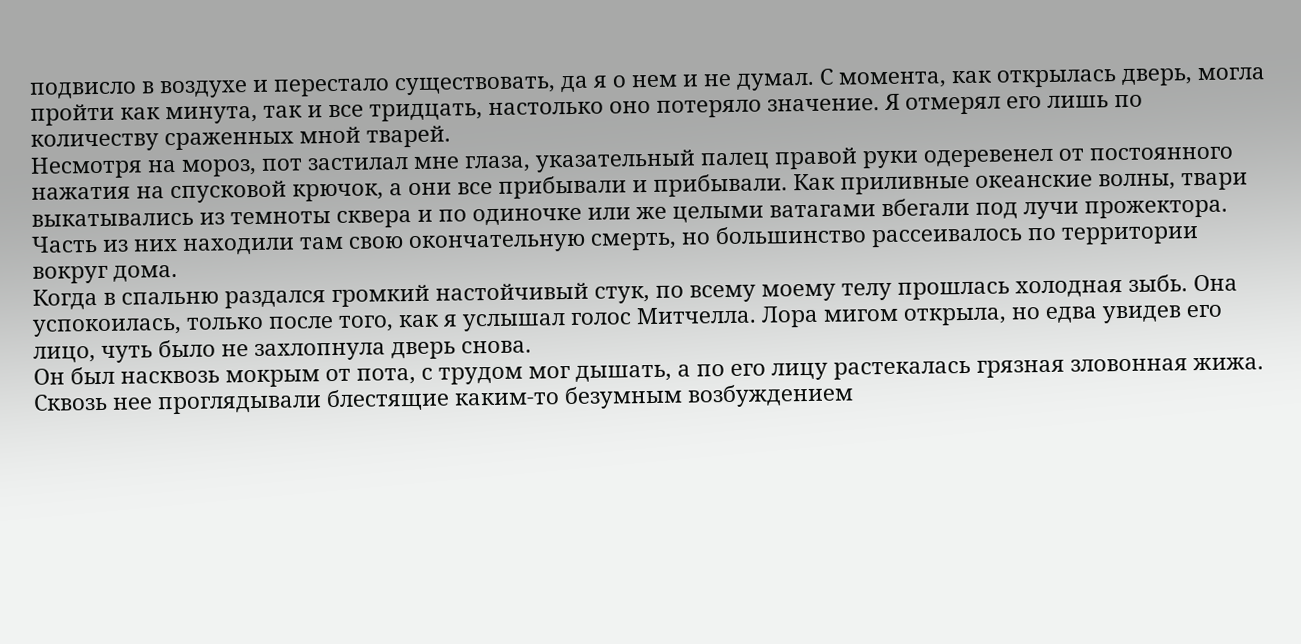подвисло в воздухе и перестало существовать, да я о нем и не думал. С момента, как открылась дверь, могла пройти как минута, так и все тридцать, настолько оно потеряло значение. Я отмерял его лишь по количеству сраженных мной тварей.
Несмотря на мороз, пот застилал мне глаза, указательный палец правой руки одеревенел от постоянного нажатия на спусковой крючок, а они все прибывали и прибывали. Как приливные океанские волны, твари выкатывались из темноты сквера и по одиночке или же целыми ватагами вбегали под лучи прожектора. Часть из них находили там свою окончательную смерть, но большинство рассеивалось по территории вокруг дома.
Когда в спальню раздался громкий настойчивый стук, по всему моему телу прошлась холодная зыбь. Она успокоилась, только после того, как я услышал голос Митчелла. Лора мигом открыла, но едва увидев его лицо, чуть было не захлопнула дверь снова.
Он был насквозь мокрым от пота, с трудом мог дышать, а по его лицу растекалась грязная зловонная жижа. Сквозь нее проглядывали блестящие каким-то безумным возбуждением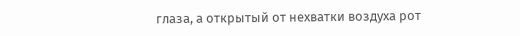глаза, а открытый от нехватки воздуха рот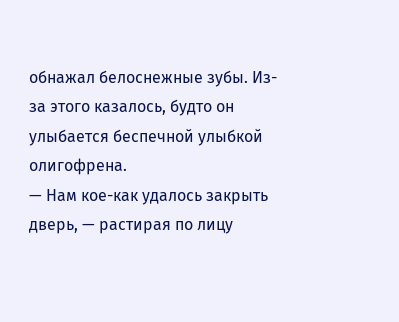обнажал белоснежные зубы. Из-за этого казалось, будто он улыбается беспечной улыбкой олигофрена.
— Нам кое-как удалось закрыть дверь, — растирая по лицу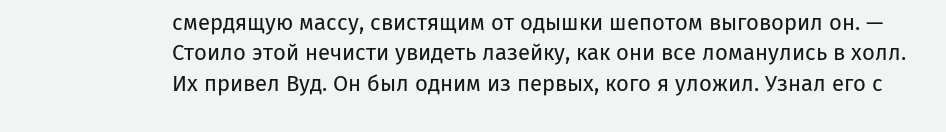смердящую массу, свистящим от одышки шепотом выговорил он. — Стоило этой нечисти увидеть лазейку, как они все ломанулись в холл. Их привел Вуд. Он был одним из первых, кого я уложил. Узнал его с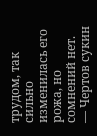трудом, так сильно изменилась его рожа, но сомнений нет.
— Чертов сукин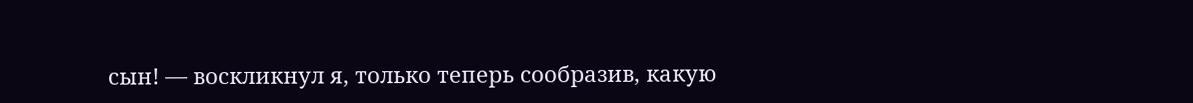сын! — воскликнул я, только теперь сообразив, какую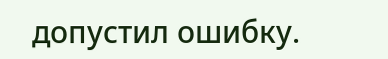допустил ошибку.